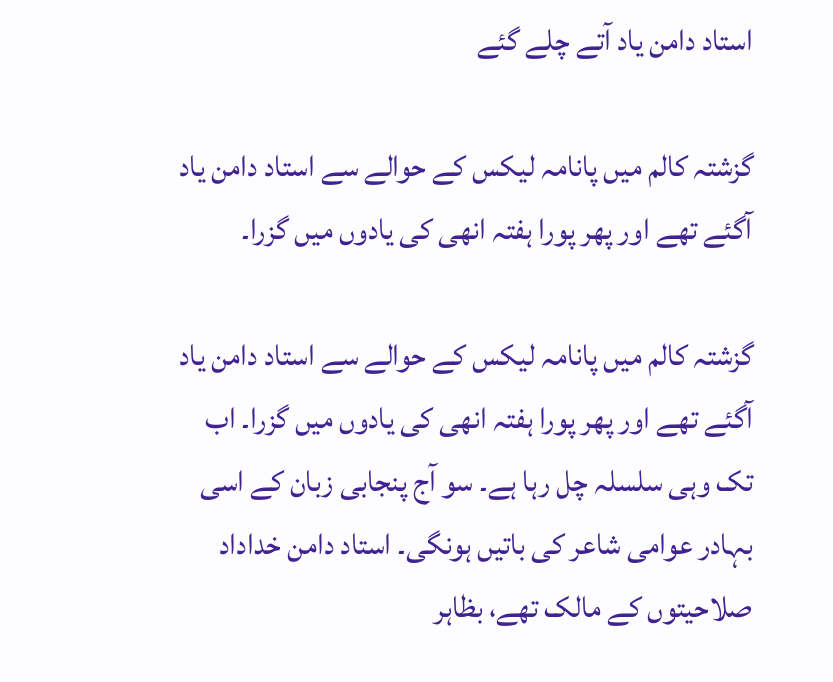استاد دامن یاد آتے چلے گئے

گزشتہ کالم میں پانامہ لیکس کے حوالے سے استاد دامن یاد آگئے تھے اور پھر پورا ہفتہ انھی کی یادوں میں گزرا۔

گزشتہ کالم میں پانامہ لیکس کے حوالے سے استاد دامن یاد آگئے تھے اور پھر پورا ہفتہ انھی کی یادوں میں گزرا۔ اب تک وہی سلسلہ چل رہا ہے۔ سو آج پنجابی زبان کے اسی بہادر عوامی شاعر کی باتیں ہونگی۔ استاد دامن خداداد صلاحیتوں کے مالک تھے، بظاہر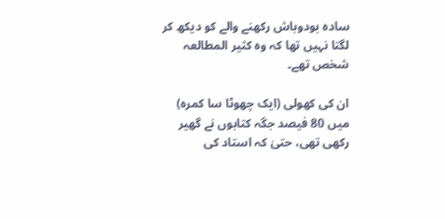سادہ بودوباش رکھنے والے کو دیکھ کر لگتا نہیں تھا کہ وہ کثیر المطالعہ شخص تھے۔

ان کی کھولی (ایک چھوٹا سا کمرہ) میں 80 فیصد جگہ کتابوں نے گھیر رکھی تھی، حتیٰ کہ استاد کی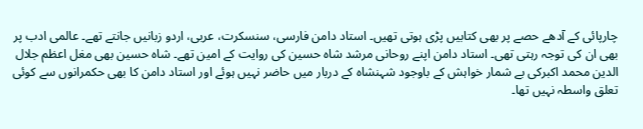چارپائی کے آدھے حصے پر بھی کتابیں پڑی ہوتی تھیں۔ استاد دامن فارسی، سنسکرت، عربی، اردو زبانیں جانتے تھے۔ عالمی ادب پر بھی ان کی توجہ رہتی تھی۔ استاد دامن اپنے روحانی مرشد شاہ حسین کی روایت کے امین تھے۔ شاہ حسین بھی مغل اعظم جلال الدین محمد اکبرکی بے شمار خواہش کے باوجود شہنشاہ کے دربار میں حاضر نہیں ہوئے اور استاد دامن کا بھی حکمرانوں سے کوئی تعلق واسطہ نہیں تھا۔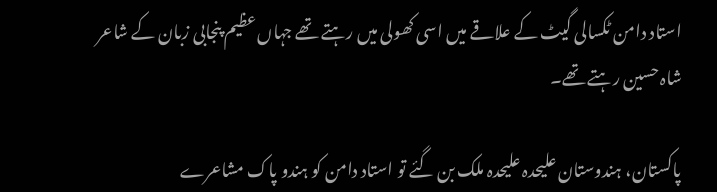استاد دامن ٹکسالی گیٹ کے علاقے میں اسی کھولی میں رہتے تھے جہاں عظیم پنجابی زبان کے شاعر شاہ حسین رہتے تھے۔

پاکستان، ہندوستان علیحدہ علیحدہ ملک بن گئے تو استاد دامن کو ہندو پاک مشاعرے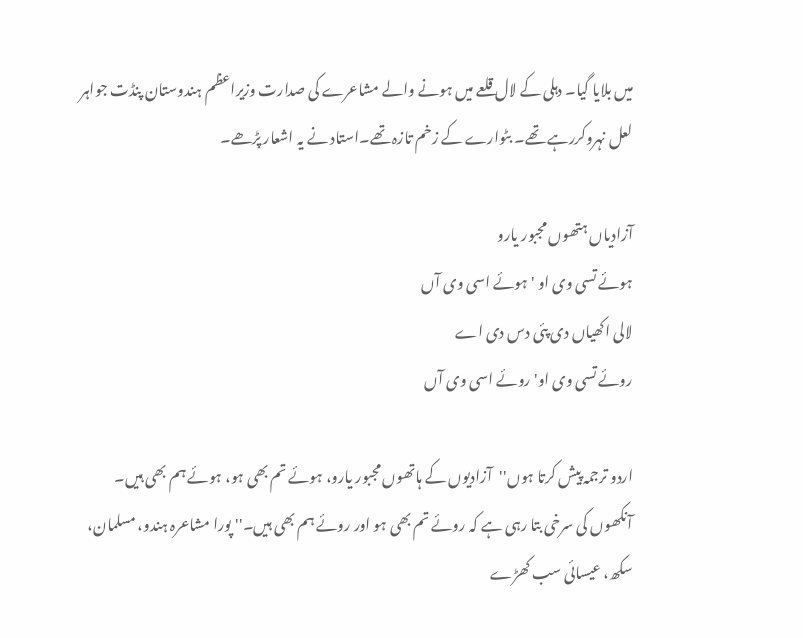میں بلایا گیا۔ دہلی کے لال قلعے میں ہونے والے مشاعرے کی صدارت وزیراعظم ہندوستان پنڈت جواہر لعل نہروکررہے تھے۔ بٹوارے کے زخم تازہ تھے۔استاد نے یہ اشعار پڑھے۔

آزادیاں ہتھوں مجبور یارو
ہوئے تسی وی او 'ہوئے اسی وی آں
لالی اکھیاں دی پئی دس دی اے
روئے تسی وی او' روئے اسی وی آں

اردو ترجمہ پیش کرتا ہوں''آزادیوں کے ہاتھوں مجبور یارو، ہوئے تم بھی ہو، ہوئے ہم بھی ہیں۔ آنکھوں کی سرخی بتا رہی ہے کہ روئے تم بھی ہو اور روئے ہم بھی ہیں۔'' پورا مشاعرہ ہندو، مسلمان، سکھ، عیسائی سب کھڑے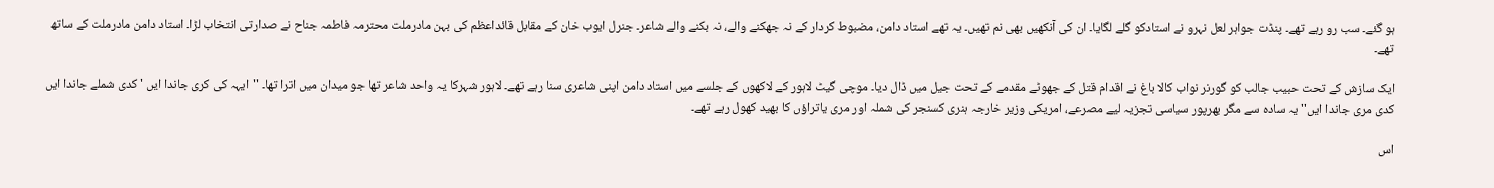ہو گئے۔ سب رو رہے تھے۔ پنڈت جواہر لعل نہرو نے استادکو گلے لگایا۔ ان کی آنکھیں بھی نم تھیں۔ یہ تھے استاد دامن، مضبوط کردار کے نہ جھکنے والے، نہ بکنے والے شاعر۔ جنرل ایوب خان کے مقابل قائداعظم کی بہن مادرملت محترمہ فاطمہ جناح نے صدارتی انتخاب لڑا۔ استاد دامن مادرملت کے ساتھ تھے۔

ایک سازش کے تحت حبیب جالب کو گورنر نواب کالا باغ نے اقدام قتل کے جھوٹے مقدمے کے تحت جیل میں ڈال دیا۔ موچی گیٹ لاہور کے لاکھوں کے جلسے میں استاد دامن اپنی شاعری سنا رہے تھے۔ لاہور شہرکا یہ واحد شاعر تھا جو میدان میں اترا تھا۔ ''ایہہ کی کری جاندا ایں ' کدی شملے جاندا ایں کدی مری جاندا ایں'' یہ سادہ سے مگر بھرپور سیاسی تجزیہ لیے مصرعے، امریکی وزیر خارجہ ہنری کسنجر کی شملہ اور مری یاتراؤں کا بھید کھول رہے تھے۔

اس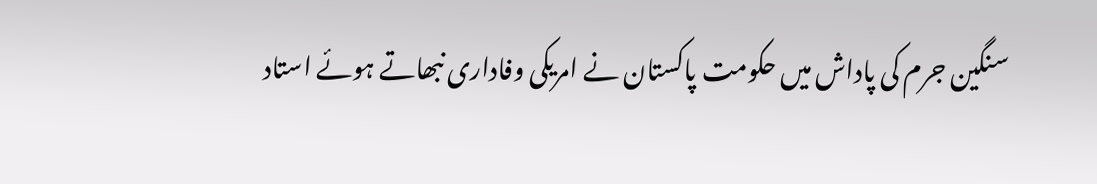سنگین جرم کی پاداش میں حکومت پاکستان نے امریکی وفاداری نبھاتے ہوئے استاد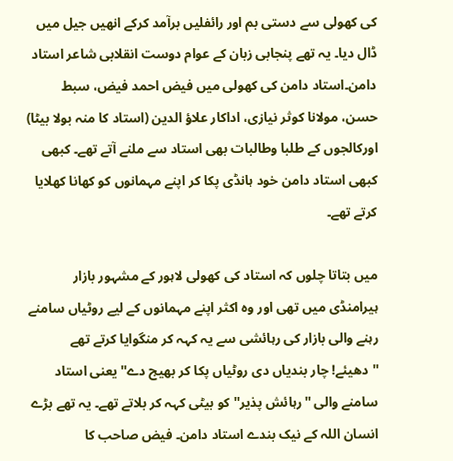کی کھولی سے دستی بم اور رائفلیں برآمد کرکے انھیں جیل میں ڈال دیا۔ یہ تھے پنجابی زبان کے عوام دوست انقلابی شاعر استاد دامن۔استاد دامن کی کھولی میں فیض احمد فیض، سبط حسن، مولانا کوثر نیازی، اداکار علاؤ الدین (استاد کا منہ بولا بیٹا) اورکالجوں کے طلبا وطالبات بھی استاد سے ملنے آتے تھے۔ کبھی کبھی استاد دامن خود ہانڈی پکا کر اپنے مہمانوں کو کھانا کھلایا کرتے تھے۔

میں بتاتا چلوں کہ استاد کی کھولی لاہور کے مشہور بازار ہیرامنڈی میں تھی اور وہ اکثر اپنے مہمانوں کے لیے روٹیاں سامنے رہنے والی بازار کی رہائشی سے یہ کہہ کر منگوایا کرتے تھے ''دھیئے! چار بندیاں دی روٹیاں پکا کر بھیج دے'' یعنی استاد سامنے والی ''رہائش پذیر'' کو بیٹی کہہ کر بلاتے تھے۔ یہ تھے بڑے انسان اللہ کے نیک بندے استاد دامن۔ فیض صاحب کا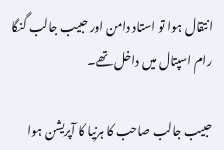انتقال ہوا تو استاد دامن اور حبیب جالب گنگا رام اسپتال میں داخل تھے۔

حبیب جالب صاحب کا ہرنیا کا آپریشن ہوا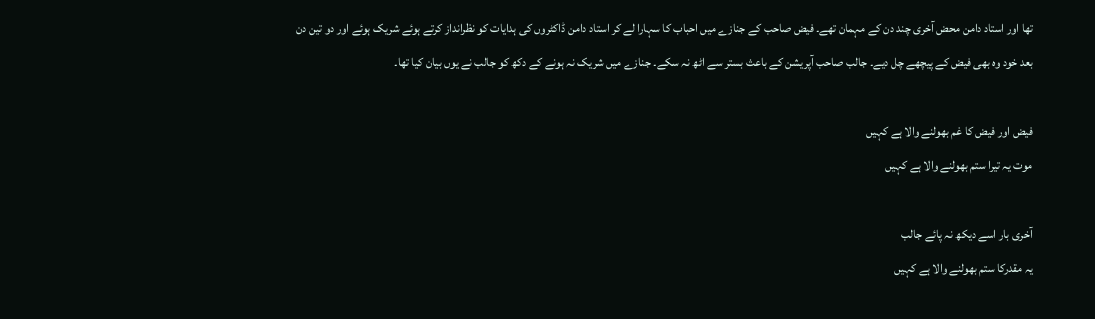تھا اور استاد دامن محض آخری چند دن کے مہمان تھے۔ فیض صاحب کے جنازے میں احباب کا سہارا لے کر استاد دامن ڈاکٹروں کی ہدایات کو نظرانداز کرتے ہوئے شریک ہوئے اور دو تین دن بعد خود وہ بھی فیض کے پیچھے چل دیے۔ جالب صاحب آپریشن کے باعث بستر سے اٹھ نہ سکے۔ جنازے میں شریک نہ ہونے کے دکھ کو جالب نے یوں بیان کیا تھا۔

فیض اور فیض کا غم بھولنے والا ہے کہیں
موت یہ تیرا ستم بھولنے والا ہے کہیں

آخری بار اسے دیکھ نہ پائے جالب
یہ مقدرکا ستم بھولنے والا ہے کہیں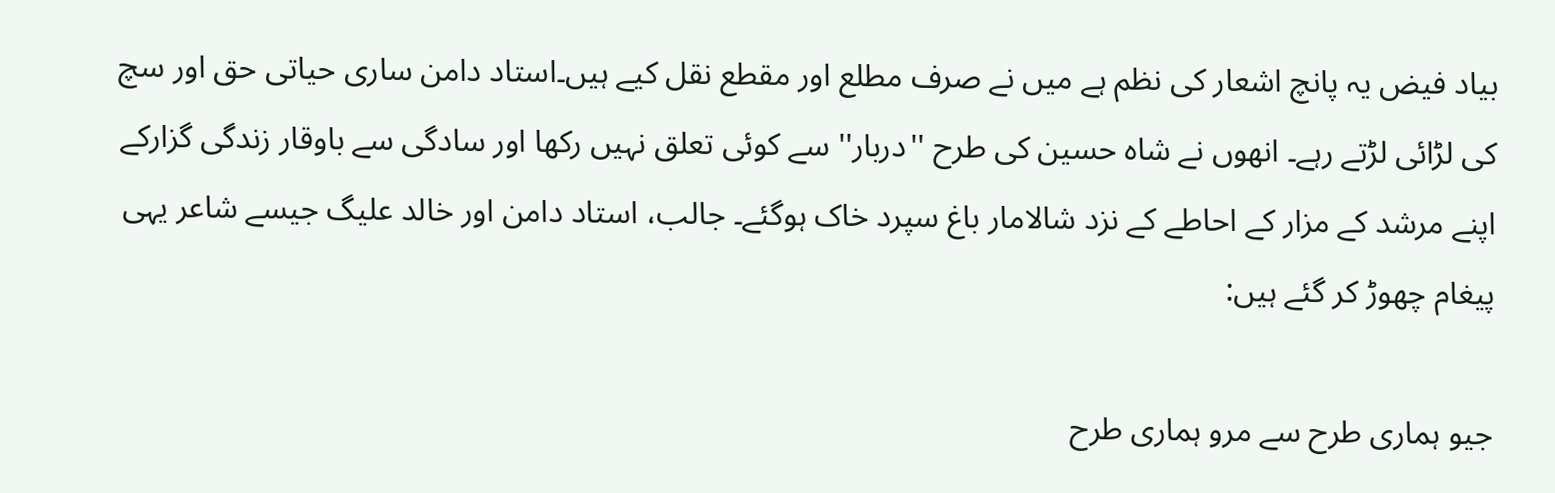بیاد فیض یہ پانچ اشعار کی نظم ہے میں نے صرف مطلع اور مقطع نقل کیے ہیں۔استاد دامن ساری حیاتی حق اور سچ کی لڑائی لڑتے رہے۔ انھوں نے شاہ حسین کی طرح ''دربار'' سے کوئی تعلق نہیں رکھا اور سادگی سے باوقار زندگی گزارکے اپنے مرشد کے مزار کے احاطے کے نزد شالامار باغ سپرد خاک ہوگئے۔ جالب، استاد دامن اور خالد علیگ جیسے شاعر یہی پیغام چھوڑ کر گئے ہیں:

جیو ہماری طرح سے مرو ہماری طرح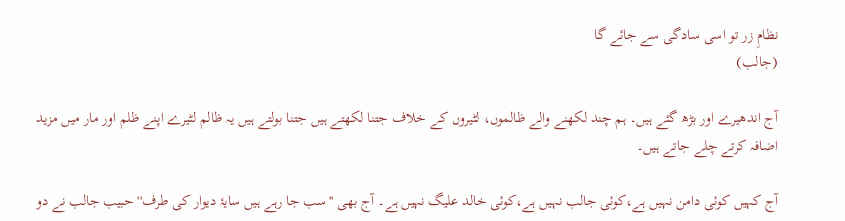نظامِ زر تو اسی سادگی سے جائے گا
(جالب)

آج اندھیرے اور بڑھ گئے ہیں۔ ہم چند لکھنے والے ظالموں، لٹیروں کے خلاف جتنا لکھتے ہیں جتنا بولتے ہیں یہ ظالم لٹیرے اپنے ظلم اور مار میں مزید اضافہ کرتے چلے جاتے ہیں۔

آج کہیں کوئی دامن نہیں ہے،کوئی جالب نہیں ہے،کوئی خالد علیگ نہیں ہے۔ آج بھی ''سب جا رہے ہیں سایۂ دیوار کی طرف'' حبیب جالب نے دو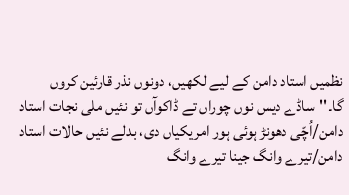نظمیں استاد دامن کے لیے لکھیں، دونوں نذر قارئین کروں گا۔''ساڈے دیس نوں چوراں تے ڈاکوآں تو نئیں ملی نجات استاد دامن/اُچّی دھونڑ ہوئی ہور امریکیاں دی، بدلے نئیں حالات استاد دامن/تیرے وانگ جینا تیرے وانگ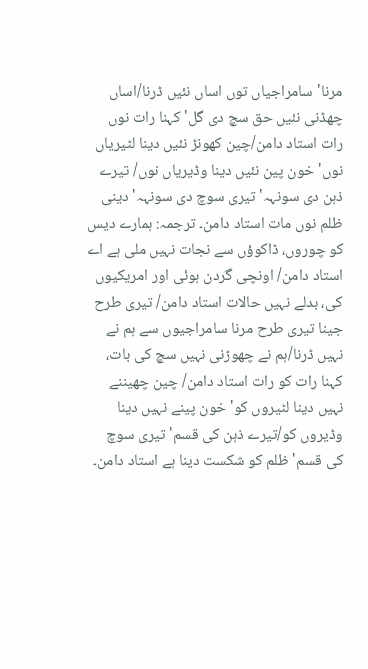مرنا' سامراجیاں توں اساں نئیں ڈرنا/اساں چھڈنی نئیں حق سچ دی گل' کہنا رات نوں رات استاد دامن/چین کھونڑ نئیں دینا لٹیریاں نوں' خون پین نئیں دینا وڈیریاں نوں/ تیرے ذہن دی سونہہ' تیری سوچ دی سونہہ' دینی ظلم نوں مات استاد دامن۔ ترجمہ: ہمارے دیس کو چوروں، ڈاکوؤں سے نجات نہیں ملی ہے اے استاد دامن/ اونچی گردن ہوئی اور امریکیوں کی، بدلے نہیں حالات استاد دامن/ تیری طرح جینا تیری طرح مرنا سامراجیوں سے ہم نے نہیں ڈرنا/ہم نے چھوڑنی نہیں سچ کی بات، کہنا رات کو رات استاد دامن/ چین چھیننے نہیں دینا لٹیروں کو' خون پینے نہیں دینا وڈیروں کو/تیرے ذہن کی قسم' تیری سوچ کی قسم' ظلم کو شکست دینا ہے استاد دامن۔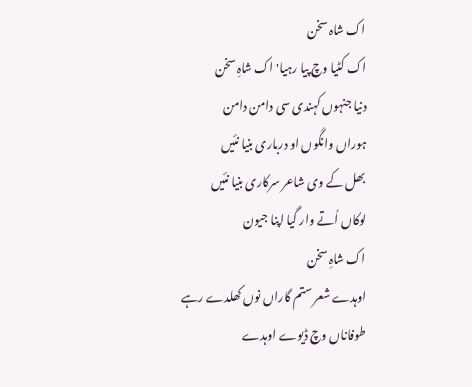اک شاہ سخن
اک کٹیا وچ پیا رہیا' اک شاہِ سخن
دنیا جنہوں کہندی سی دامن دامن
ہوراں وانگوں او درباری بنیا نئیں
بھل کے وی شاعر سرکاری بنیا نئیں
لوکاں اُتے وار گیا اپنا جیون
اک شاہِ سخن
اوہدے شعر ستم گاراں نوں کھلدے رہے
طوفاناں وچ ڈیوے اوہدے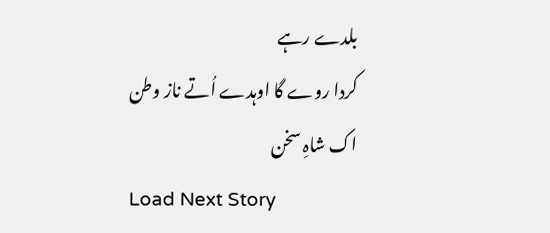بلدے رہے
کردا روے گا اوہدے اُتے ناز وطن
اک شاہِ سخن
Load Next Story